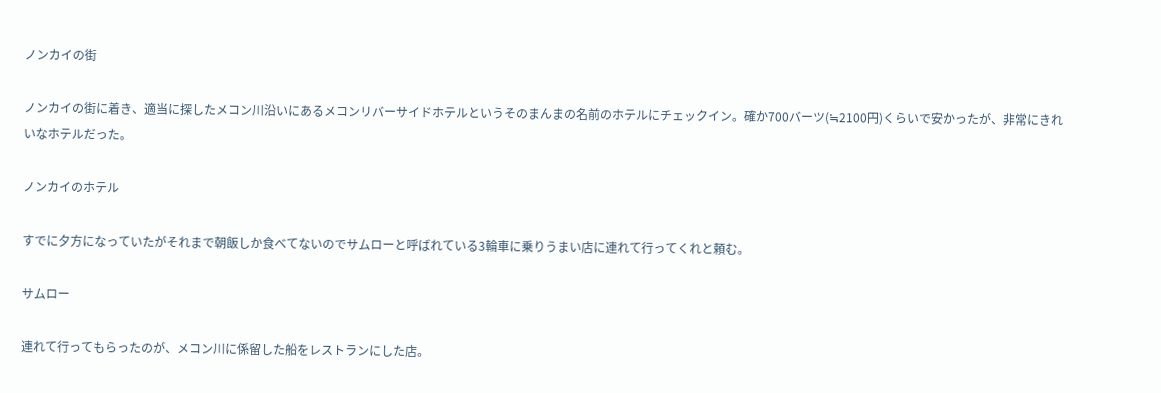ノンカイの街

ノンカイの街に着き、適当に探したメコン川沿いにあるメコンリバーサイドホテルというそのまんまの名前のホテルにチェックイン。確か700バーツ(≒2100円)くらいで安かったが、非常にきれいなホテルだった。

ノンカイのホテル

すでに夕方になっていたがそれまで朝飯しか食べてないのでサムローと呼ばれている3輪車に乗りうまい店に連れて行ってくれと頼む。

サムロー

連れて行ってもらったのが、メコン川に係留した船をレストランにした店。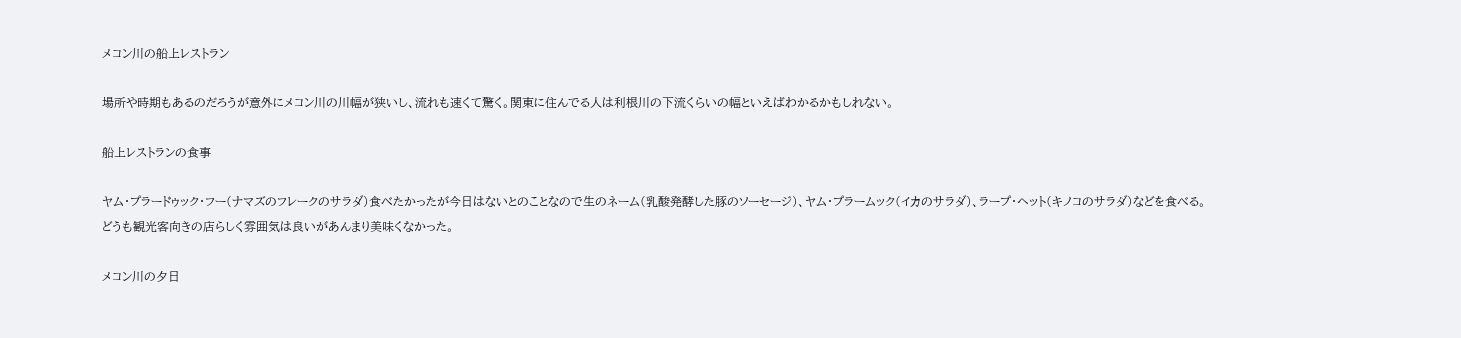メコン川の船上レストラン

場所や時期もあるのだろうが意外にメコン川の川幅が狭いし、流れも速くて驚く。関東に住んでる人は利根川の下流くらいの幅といえばわかるかもしれない。

船上レストランの食事

ヤム・プラードゥック・フー(ナマズのフレークのサラダ)食べたかったが今日はないとのことなので生のネーム(乳酸発酵した豚のソーセージ)、ヤム・プラームック(イカのサラダ)、ラープ・ヘット(キノコのサラダ)などを食べる。
どうも観光客向きの店らしく雰囲気は良いがあんまり美味くなかった。

メコン川の夕日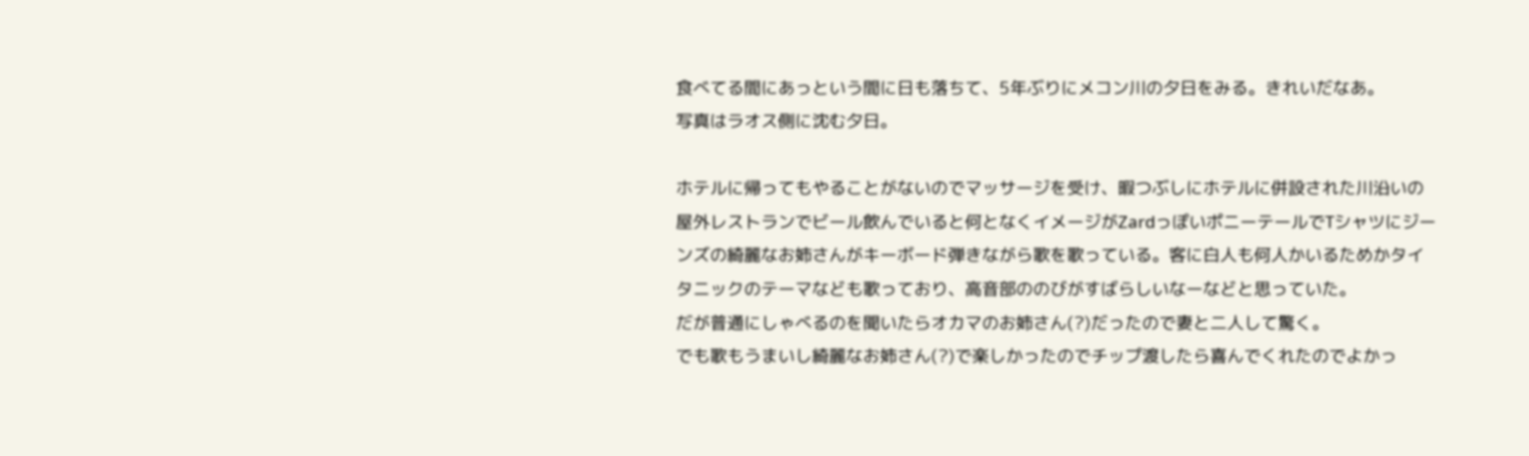食べてる間にあっという間に日も落ちて、5年ぶりにメコン川の夕日をみる。きれいだなあ。
写真はラオス側に沈む夕日。

ホテルに帰ってもやることがないのでマッサージを受け、暇つぶしにホテルに併設された川沿いの屋外レストランでビール飲んでいると何となくイメージがZardっぽいポニーテールでTシャツにジーンズの綺麗なお姉さんがキーボード弾きながら歌を歌っている。客に白人も何人かいるためかタイタニックのテーマなども歌っており、高音部ののびがすばらしいなーなどと思っていた。
だが普通にしゃべるのを聞いたらオカマのお姉さん(?)だったので妻と二人して驚く。
でも歌もうまいし綺麗なお姉さん(?)で楽しかったのでチップ渡したら喜んでくれたのでよかっ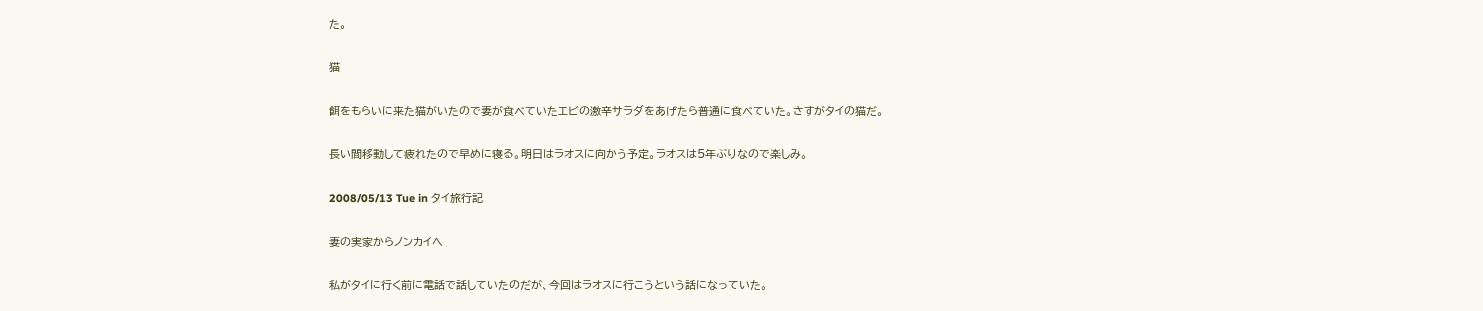た。

猫

餌をもらいに来た猫がいたので妻が食べていたエビの激辛サラダをあげたら普通に食べていた。さすがタイの猫だ。

長い間移動して疲れたので早めに寝る。明日はラオスに向かう予定。ラオスは5年ぶりなので楽しみ。

2008/05/13 Tue in タイ旅行記

妻の実家からノンカイへ

私がタイに行く前に電話で話していたのだが、今回はラオスに行こうという話になっていた。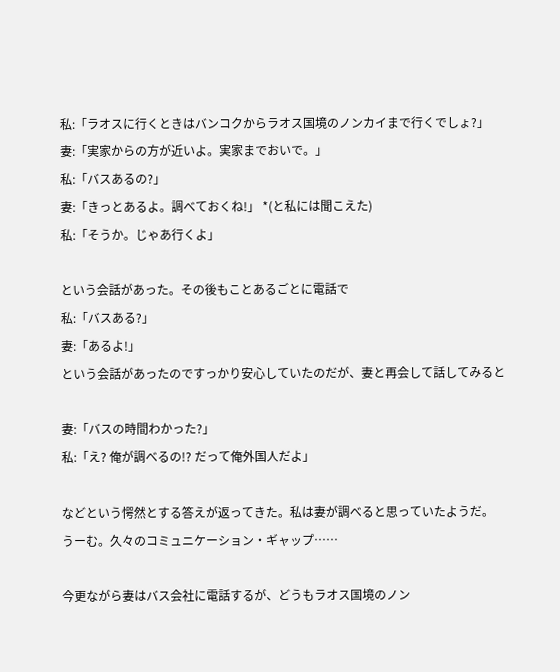私:「ラオスに行くときはバンコクからラオス国境のノンカイまで行くでしょ?」
妻:「実家からの方が近いよ。実家までおいで。」
私:「バスあるの?」
妻:「きっとあるよ。調べておくね!」 *(と私には聞こえた)
私:「そうか。じゃあ行くよ」

という会話があった。その後もことあるごとに電話で
私:「バスある?」
妻:「あるよ!」
という会話があったのですっかり安心していたのだが、妻と再会して話してみると

妻:「バスの時間わかった?」
私:「え? 俺が調べるの!? だって俺外国人だよ」

などという愕然とする答えが返ってきた。私は妻が調べると思っていたようだ。
うーむ。久々のコミュニケーション・ギャップ……

今更ながら妻はバス会社に電話するが、どうもラオス国境のノン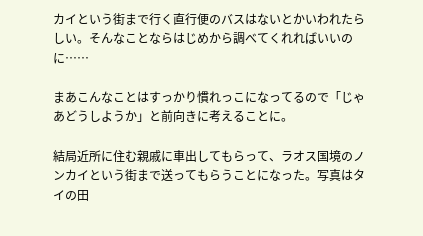カイという街まで行く直行便のバスはないとかいわれたらしい。そんなことならはじめから調べてくれればいいのに……

まあこんなことはすっかり慣れっこになってるので「じゃあどうしようか」と前向きに考えることに。

結局近所に住む親戚に車出してもらって、ラオス国境のノンカイという街まで送ってもらうことになった。写真はタイの田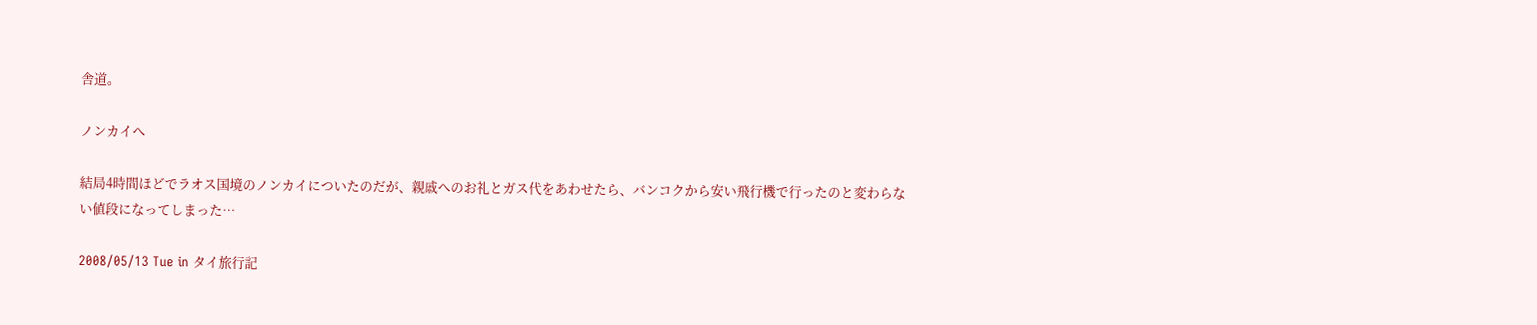舎道。

ノンカイへ

結局4時間ほどでラオス国境のノンカイについたのだが、親戚へのお礼とガス代をあわせたら、バンコクから安い飛行機で行ったのと変わらない値段になってしまった…

2008/05/13 Tue in タイ旅行記